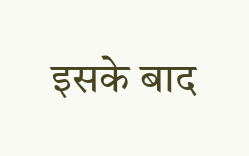इसके बाद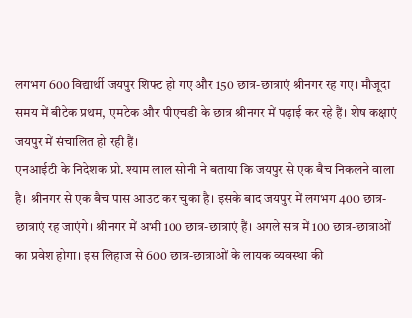लगभग 600 विद्यार्थी जयपुर शिफ्ट हो गए और 150 छात्र-छात्राएं श्रीनगर रह गए। मौजूदा समय में बीटेक प्रथम, एमटेक और पीएचडी के छात्र श्रीनगर में पढ़ाई कर रहे हैं। शेष कक्षाएं जयपुर में संचालित हो रही हैं।
एनआईटी के निदेशक प्रो. श्याम लाल सोनी ने बताया कि जयपुर से एक बैच निकलने वाला है। श्रीनगर से एक बैच पास आउट कर चुका है। इसके बाद जयपुर में लगभग 400 छात्र-छात्राएं रह जाएंगे। श्रीनगर में अभी 100 छात्र-छात्राएं हैं। अगले सत्र में 100 छात्र-छात्राओं का प्रवेश होगा। इस लिहाज से 600 छात्र-छात्राओं के लायक व्यवस्था की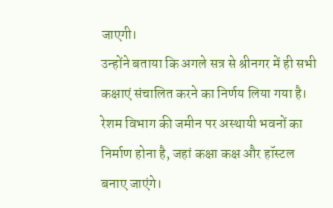जाएगी।
उन्होंने बताया कि अगले सत्र से श्रीनगर में ही सभी कक्षाएं संचालित करने का निर्णय लिया गया है। रेशम विभाग की जमीन पर अस्थायी भवनों का निर्माण होना है, जहां कक्षा कक्ष और हॉस्टल बनाए जाएंगे।